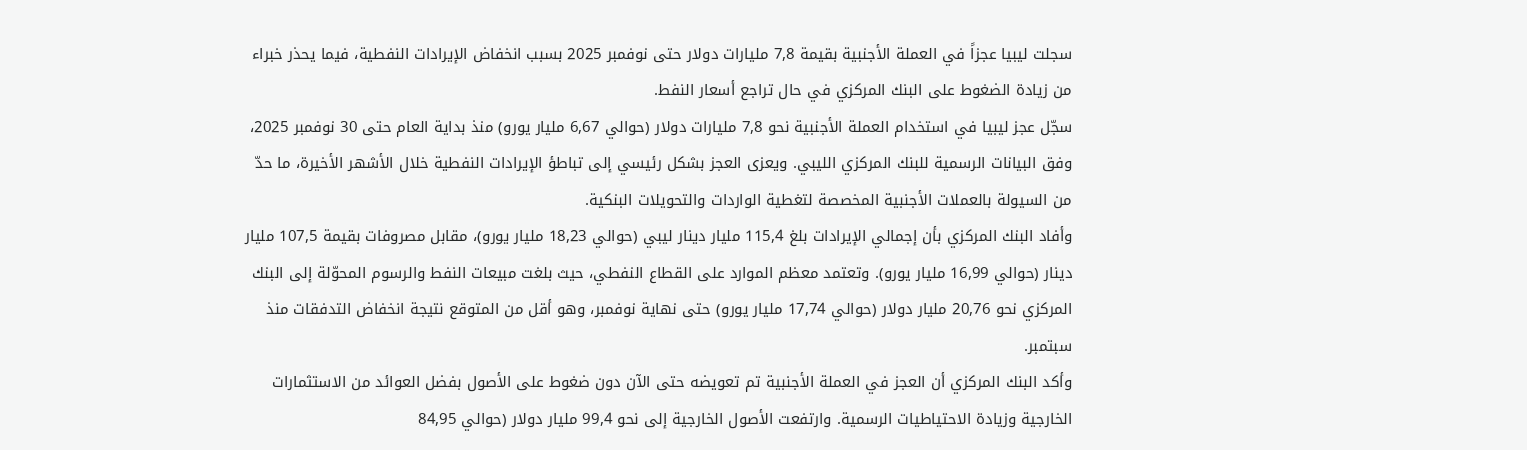سجلت ليبيا عجزاً في العملة الأجنبية بقيمة 7,8 مليارات دولار حتى نوفمبر 2025 بسبب انخفاض الإيرادات النفطية، فيما يحذر خبراء من زيادة الضغوط على البنك المركزي في حال تراجع أسعار النفط.
سجّل عجز ليبيا في استخدام العملة الأجنبية نحو 7,8 مليارات دولار (حوالي 6,67 مليار يورو) منذ بداية العام حتى 30 نوفمبر 2025، وفق البيانات الرسمية للبنك المركزي الليبي. ويعزى العجز بشكل رئيسي إلى تباطؤ الإيرادات النفطية خلال الأشهر الأخيرة، ما حدّ من السيولة بالعملات الأجنبية المخصصة لتغطية الواردات والتحويلات البنكية.
وأفاد البنك المركزي بأن إجمالي الإيرادات بلغ 115,4 مليار دينار ليبي (حوالي 18,23 مليار يورو)، مقابل مصروفات بقيمة 107,5 مليار دينار (حوالي 16,99 مليار يورو). وتعتمد معظم الموارد على القطاع النفطي، حيث بلغت مبيعات النفط والرسوم المحوّلة إلى البنك المركزي نحو 20,76 مليار دولار (حوالي 17,74 مليار يورو) حتى نهاية نوفمبر، وهو أقل من المتوقع نتيجة انخفاض التدفقات منذ سبتمبر.
وأكد البنك المركزي أن العجز في العملة الأجنبية تم تعويضه حتى الآن دون ضغوط على الأصول بفضل العوائد من الاستثمارات الخارجية وزيادة الاحتياطيات الرسمية. وارتفعت الأصول الخارجية إلى نحو 99,4 مليار دولار (حوالي 84,95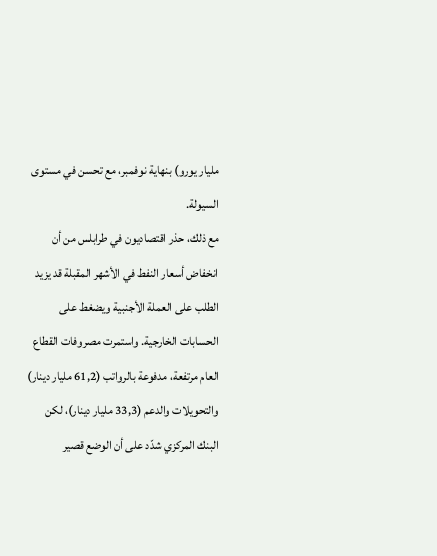مليار يورو) بنهاية نوفمبر، مع تحسن في مستوى السيولة.
مع ذلك، حذر اقتصاديون في طرابلس من أن انخفاض أسعار النفط في الأشهر المقبلة قد يزيد الطلب على العملة الأجنبية ويضغط على الحسابات الخارجية. واستمرت مصروفات القطاع العام مرتفعة، مدفوعة بالرواتب (61,2 مليار دينار) والتحويلات والدعم (33,3 مليار دينار)، لكن البنك المركزي شدّد على أن الوضع قصير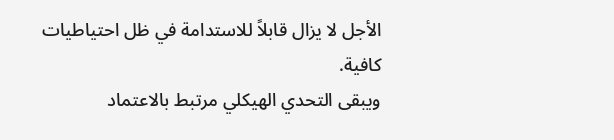الأجل لا يزال قابلاً للاستدامة في ظل احتياطيات كافية.
ويبقى التحدي الهيكلي مرتبط بالاعتماد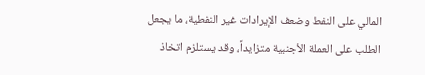المالي على النفط وضعف الإيرادات غير النفطية، ما يجعل الطلب على العملة الأجنبية متزايداً، وقد يستلزم اتخاذ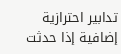تدابير احترازية إضافية إذا حدثت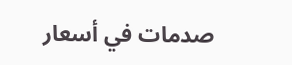صدمات في أسعار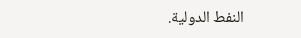النفط الدولية.